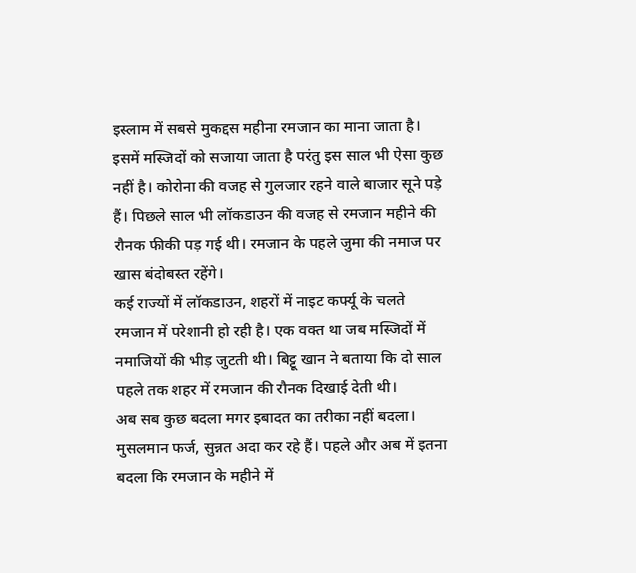इस्लाम में सबसे मुकद्दस महीना रमजान का माना जाता है। इसमें मस्जिदों को सजाया जाता है परंतु इस साल भी ऐसा कुछ नहीं है। कोरोना की वजह से गुलजार रहने वाले बाजार सूने पड़े हैं। पिछले साल भी लॉकडाउन की वजह से रमजान महीने की रौनक फीकी पड़ गई थी। रमजान के पहले जुमा की नमाज पर खास बंदोबस्त रहेंगे।
कई राज्यों में लॉकडाउन, शहरों में नाइट कर्फ्यू के चलते रमजान में परेशानी हो रही है। एक वक्त था जब मस्जिदों में नमाजियों की भीड़ जुटती थी। बिट्टू खान ने बताया कि दो साल पहले तक शहर में रमजान की रौनक दिखाई देती थी।
अब सब कुछ बदला मगर इबादत का तरीका नहीं बदला। मुसलमान फर्ज, सुन्नत अदा कर रहे हैं। पहले और अब में इतना बदला कि रमजान के महीने में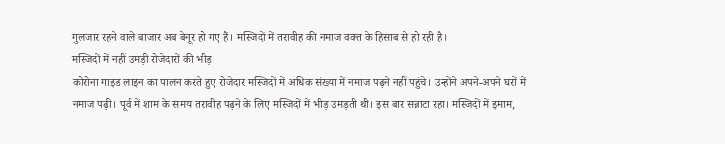गुलजार रहने वाले बाजार अब बेनूर हो गए हैं। मस्जिदों में तरावीह की नमाज वक्त के हिसाब से हो रही है।
मस्जिदों में नहीं उमड़ी रोजेदारों की भीड़
कोरोना गाइड लाइन का पालन करते हुए रोजेदार मस्जिदों में अधिक संख्या में नमाज पढ़ने नहीं पहुंचे। उन्होंने अपने-अपने घरों में नमाज पढ़ी। पूर्व में शाम के समय तरावीह पढ़ने के लिए मस्जिदों में भीड़ उमड़ती थी। इस बार सन्नाटा रहा। मस्जिदों में इमाम,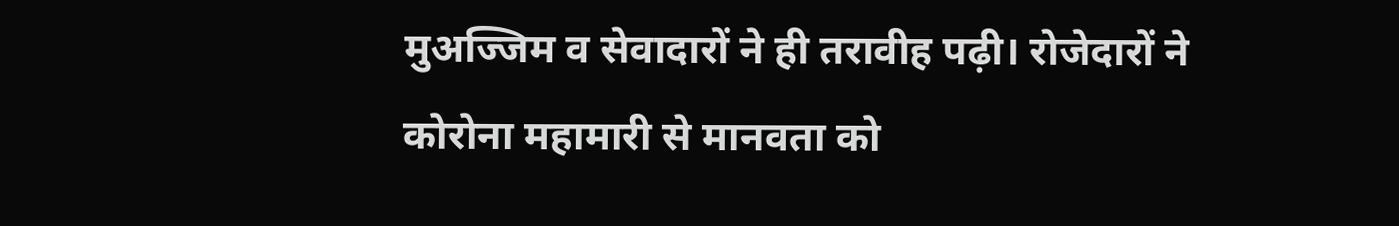मुअज्जिम व सेवादारों ने ही तरावीह पढ़ी। रोजेदारों ने कोरोना महामारी से मानवता को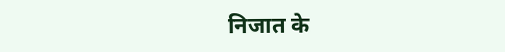निजात के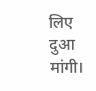लिए दुआ मांगी।